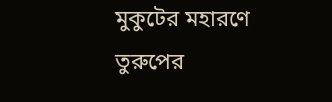মুকুটের মহারণে তুরুপের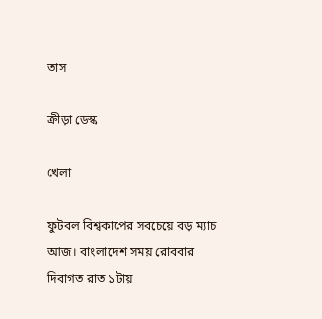তাস

ক্রীড়া ডেস্ক

খেলা

ফুটবল বিশ্বকাপের সবচেয়ে বড় ম্যাচ আজ। বাংলাদেশ সময় রোববার দিবাগত রাত ১টায়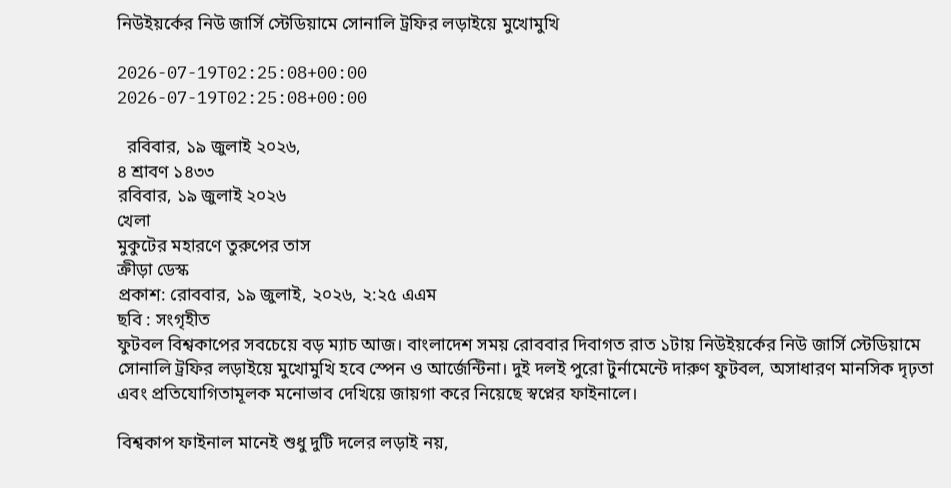নিউইয়র্কের নিউ জার্সি স্টেডিয়ামে সোনালি ট্রফির লড়াইয়ে মুখোমুখি

2026-07-19T02:25:08+00:00
2026-07-19T02:25:08+00:00

  রবিবার, ১৯ জুলাই ২০২৬,
৪ শ্রাবণ ১৪৩৩
রবিবার, ১৯ জুলাই ২০২৬
খেলা
মুকুটের মহারণে তুরুপের তাস
ক্রীড়া ডেস্ক
প্রকাশ: রোববার, ১৯ জুলাই, ২০২৬, ২:২৫ এএম
ছবি : সংগৃহীত
ফুটবল বিশ্বকাপের সবচেয়ে বড় ম্যাচ আজ। বাংলাদেশ সময় রোববার দিবাগত রাত ১টায় নিউইয়র্কের নিউ জার্সি স্টেডিয়ামে সোনালি ট্রফির লড়াইয়ে মুখোমুখি হবে স্পেন ও আর্জেন্টিনা। দুই দলই পুরো টুর্নামেন্টে দারুণ ফুটবল, অসাধারণ মানসিক দৃঢ়তা এবং প্রতিযোগিতামূলক মনোভাব দেখিয়ে জায়গা করে নিয়েছে স্বপ্নের ফাইনালে।

বিশ্বকাপ ফাইনাল মানেই শুধু দুটি দলের লড়াই নয়,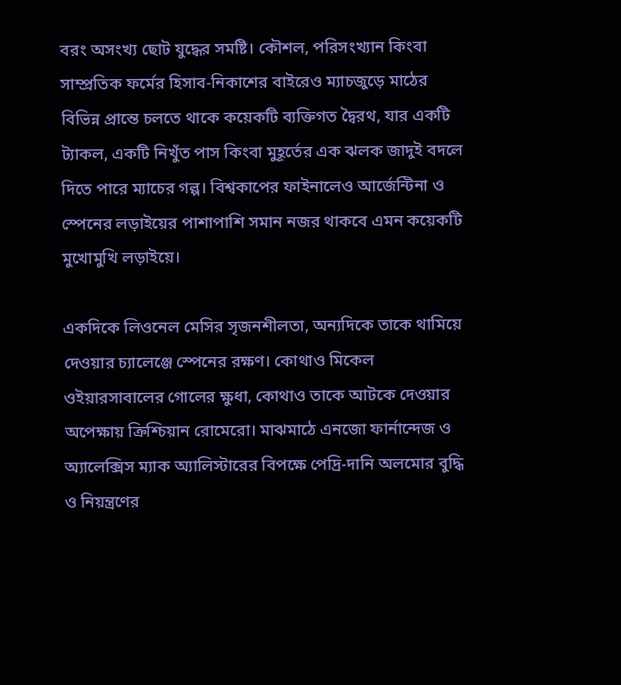বরং অসংখ্য ছোট যুদ্ধের সমষ্টি। কৌশল, পরিসংখ্যান কিংবা সাম্প্রতিক ফর্মের হিসাব-নিকাশের বাইরেও ম্যাচজুড়ে মাঠের বিভিন্ন প্রান্তে চলতে থাকে কয়েকটি ব্যক্তিগত দ্বৈরথ, যার একটি ট্যাকল, একটি নিখুঁত পাস কিংবা মুহূর্তের এক ঝলক জাদুই বদলে দিতে পারে ম্যাচের গল্প। বিশ্বকাপের ফাইনালেও আর্জেন্টিনা ও স্পেনের লড়াইয়ের পাশাপাশি সমান নজর থাকবে এমন কয়েকটি মুখোমুখি লড়াইয়ে।

একদিকে লিওনেল মেসির সৃজনশীলতা, অন্যদিকে তাকে থামিয়ে দেওয়ার চ্যালেঞ্জে স্পেনের রক্ষণ। কোথাও মিকেল ওইয়ারসাবালের গোলের ক্ষুধা, কোথাও তাকে আটকে দেওয়ার অপেক্ষায় ক্রিশ্চিয়ান রোমেরো। মাঝমাঠে এনজো ফার্নান্দেজ ও অ্যালেক্সিস ম্যাক অ্যালিস্টারের বিপক্ষে পেদ্রি-দানি অলমোর বুদ্ধি ও নিয়ন্ত্রণের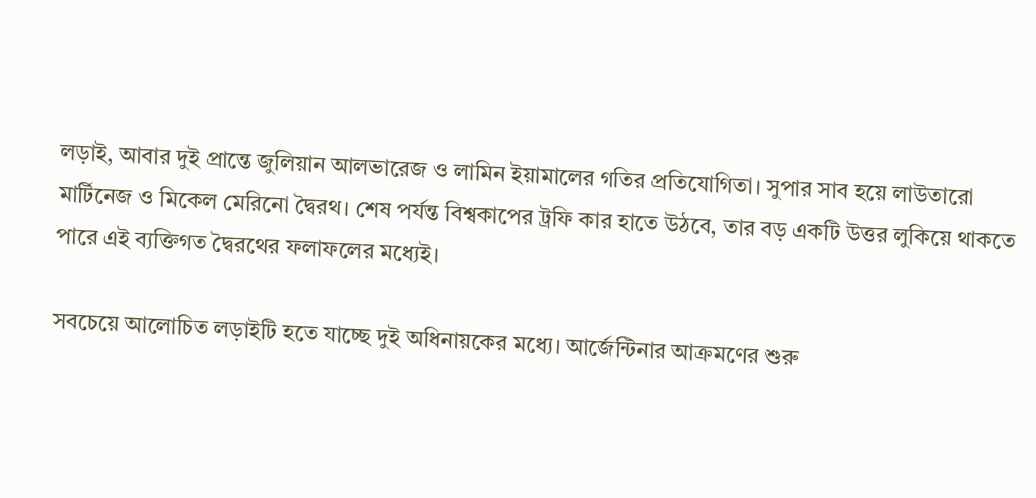লড়াই, আবার দুই প্রান্তে জুলিয়ান আলভারেজ ও লামিন ইয়ামালের গতির প্রতিযোগিতা। সুপার সাব হয়ে লাউতারো মার্টিনেজ ও মিকেল মেরিনো দ্বৈরথ। শেষ পর্যন্ত বিশ্বকাপের ট্রফি কার হাতে উঠবে, তার বড় একটি উত্তর লুকিয়ে থাকতে পারে এই ব্যক্তিগত দ্বৈরথের ফলাফলের মধ্যেই।

সবচেয়ে আলোচিত লড়াইটি হতে যাচ্ছে দুই অধিনায়কের মধ্যে। আর্জেন্টিনার আক্রমণের শুরু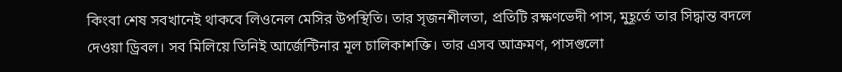কিংবা শেষ সবখানেই থাকবে লিওনেল মেসির উপস্থিতি। তার সৃজনশীলতা, প্রতিটি রক্ষণভেদী পাস, মুহূর্তে তার সিদ্ধান্ত বদলে দেওয়া ড্রিবল। সব মিলিয়ে তিনিই আর্জেন্টিনার মূল চালিকাশক্তি। তার এসব আক্রমণ, পাসগুলো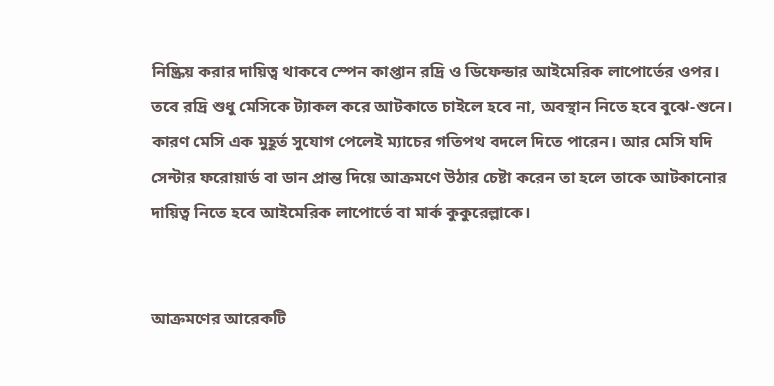নিষ্ক্রিয় করার দায়িত্ব থাকবে স্পেন কাপ্তান রদ্রি ও ডিফেন্ডার আইমেরিক লাপোর্তের ওপর। তবে রদ্রি শুধু মেসিকে ট্যাকল করে আটকাতে চাইলে হবে না, অবস্থান নিতে হবে বুঝে-শুনে। কারণ মেসি এক মুহূর্ত সুযোগ পেলেই ম্যাচের গতিপথ বদলে দিতে পারেন। আর মেসি যদি সেন্টার ফরোয়ার্ড বা ডান প্রান্ত দিয়ে আক্রমণে উঠার চেষ্টা করেন তা হলে তাকে আটকানোর দায়িত্ব নিতে হবে আইমেরিক লাপোর্তে বা মার্ক কুকুরেল্লাকে।


আক্রমণের আরেকটি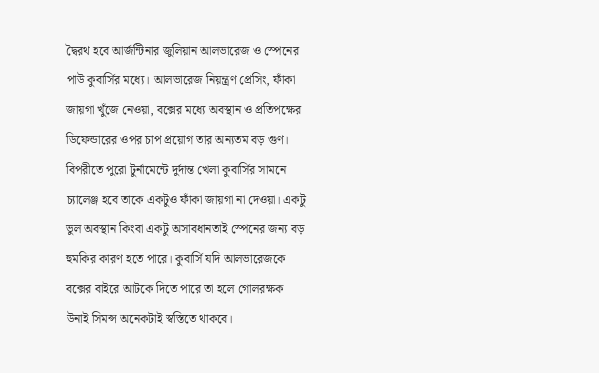দ্বৈরথ হবে আর্জন্টিনার জুলিয়ান আলভারেজ ও স্পেনের পাউ কুবার্সির মধ্যে। আলভারেজ নিয়ন্ত্রণ প্রেসিং, ফাঁকা জায়গা খুঁজে নেওয়া, বক্সের মধ্যে অবস্থান ও প্রতিপক্ষের ডিফেন্ডারের ওপর চাপ প্রয়োগ তার অন্যতম বড় গুণ। বিপরীতে পুরো টুর্নামেন্টে দুর্দান্ত খেলা কুবার্সির সামনে চ্যালেঞ্জ হবে তাকে একটুও ফাঁকা জায়গা না দেওয়া। একটু ভুল অবস্থান কিংবা একটু অসাবধানতাই স্পেনের জন্য বড় হুমকির কারণ হতে পারে। কুবার্সি যদি আলভারেজকে বক্সের বাইরে আটকে দিতে পারে তা হলে গোলরক্ষক উনাই সিমন্স অনেকটাই স্বস্তিতে থাকবে।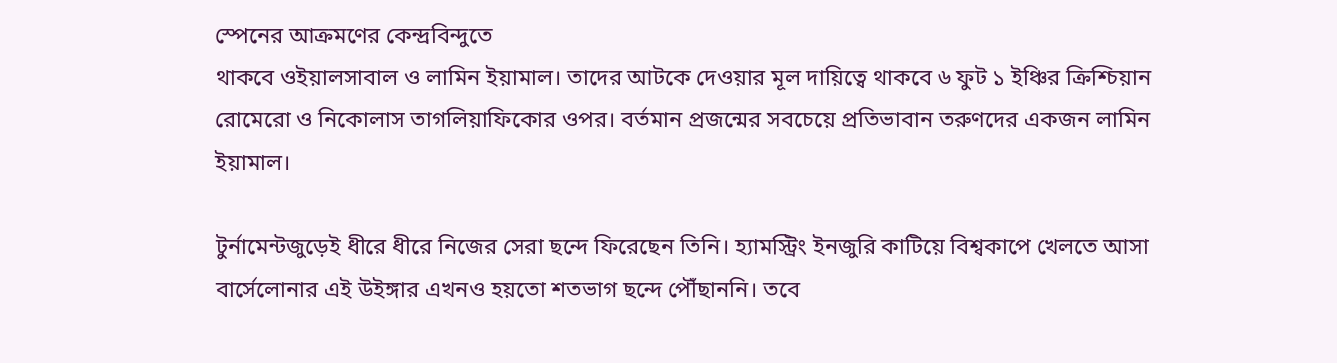স্পেনের আক্রমণের কেন্দ্রবিন্দুতে
থাকবে ওইয়ালসাবাল ও লামিন ইয়ামাল। তাদের আটকে দেওয়ার মূল দায়িত্বে থাকবে ৬ ফুট ১ ইঞ্চির ক্রিশ্চিয়ান রোমেরো ও নিকোলাস তাগলিয়াফিকোর ওপর। বর্তমান প্রজন্মের সবচেয়ে প্রতিভাবান তরুণদের একজন লামিন ইয়ামাল।

টুর্নামেন্টজুড়েই ধীরে ধীরে নিজের সেরা ছন্দে ফিরেছেন তিনি। হ্যামস্ট্রিং ইনজুরি কাটিয়ে বিশ্বকাপে খেলতে আসা বার্সেলোনার এই উইঙ্গার এখনও হয়তো শতভাগ ছন্দে পৌঁছাননি। তবে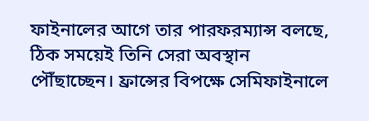ফাইনালের আগে তার পারফরম্যান্স বলছে, ঠিক সময়েই তিনি সেরা অবস্থান পৌঁছাচ্ছেন। ফ্রান্সের বিপক্ষে সেমিফাইনালে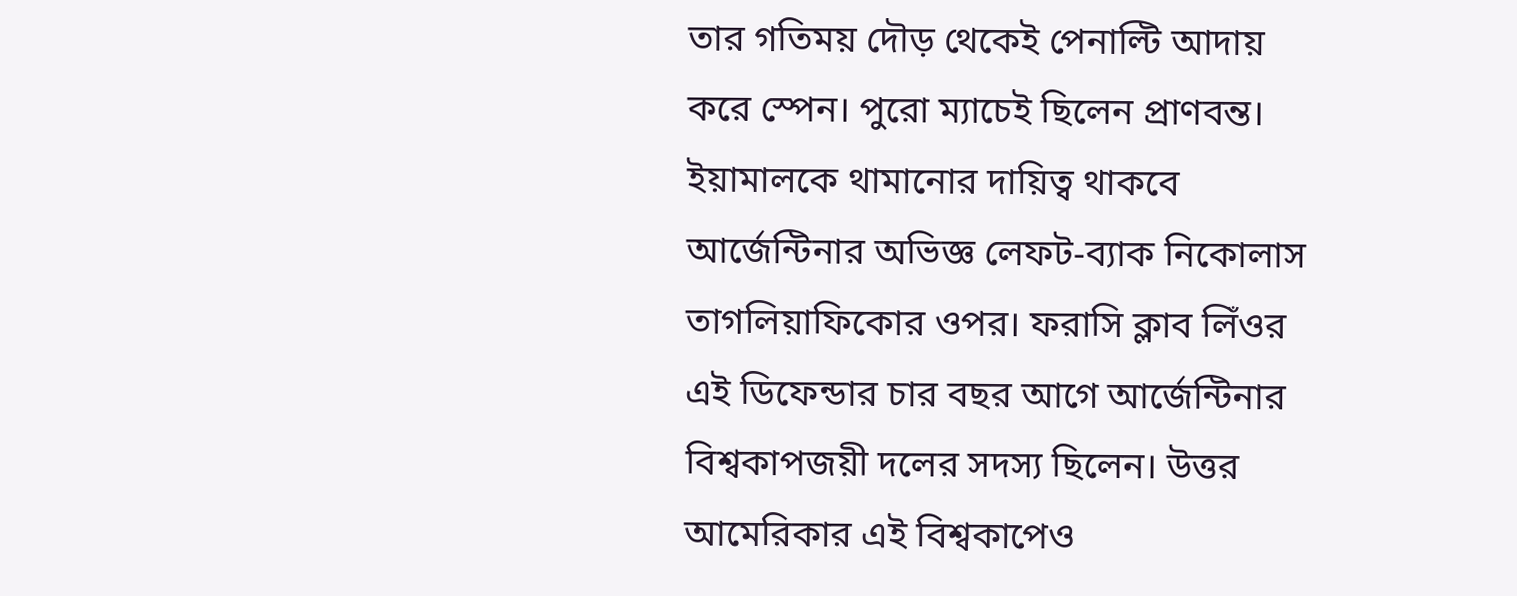তার গতিময় দৌড় থেকেই পেনাল্টি আদায় করে স্পেন। পুরো ম্যাচেই ছিলেন প্রাণবন্ত। ইয়ামালকে থামানোর দায়িত্ব থাকবে আর্জেন্টিনার অভিজ্ঞ লেফট-ব্যাক নিকোলাস তাগলিয়াফিকোর ওপর। ফরাসি ক্লাব লিঁওর এই ডিফেন্ডার চার বছর আগে আর্জেন্টিনার বিশ্বকাপজয়ী দলের সদস্য ছিলেন। উত্তর আমেরিকার এই বিশ্বকাপেও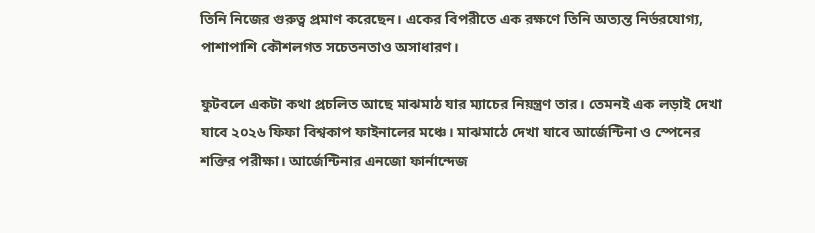তিনি নিজের গুরুত্ব প্রমাণ করেছেন। একের বিপরীতে এক রক্ষণে তিনি অত্যন্ত নির্ভরযোগ্য, পাশাপাশি কৌশলগত সচেতনতাও অসাধারণ।

ফুটবলে একটা কথা প্রচলিত আছে মাঝমাঠ যার ম্যাচের নিয়ন্ত্রণ তার। তেমনই এক লড়াই দেখা যাবে ২০২৬ ফিফা বিশ্বকাপ ফাইনালের মঞ্চে। মাঝমাঠে দেখা যাবে আর্জেন্টিনা ও স্পেনের শক্তির পরীক্ষা। আর্জেন্টিনার এনজো ফার্নান্দেজ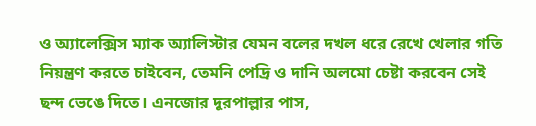ও অ্যালেক্সিস ম্যাক অ্যালিস্টার যেমন বলের দখল ধরে রেখে খেলার গতি নিয়ন্ত্রণ করতে চাইবেন, তেমনি পেদ্রি ও দানি অলমো চেষ্টা করবেন সেই ছন্দ ভেঙে দিতে। এনজোর দূরপাল্লার পাস,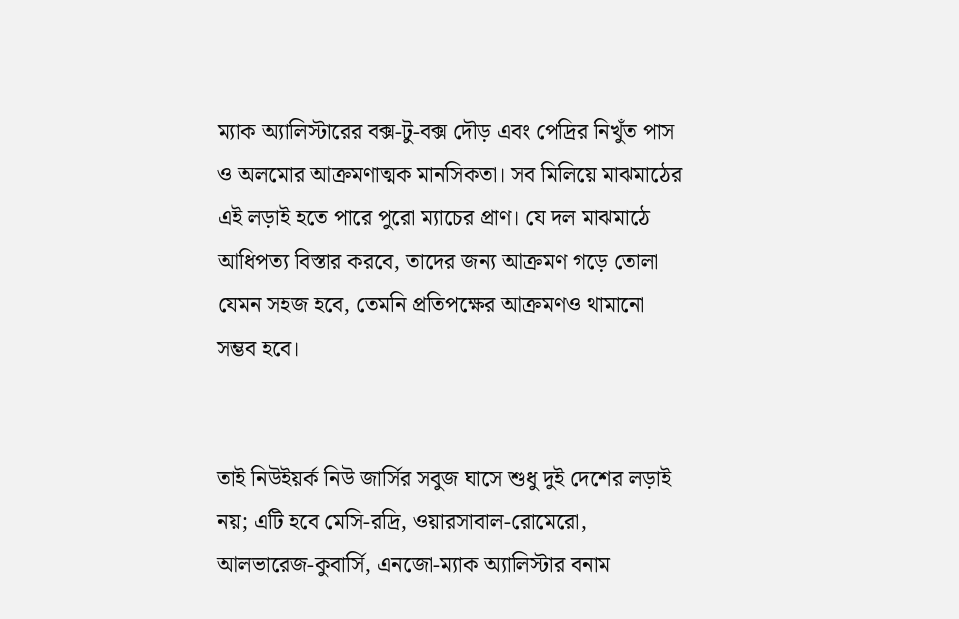ম্যাক অ্যালিস্টারের বক্স-টু-বক্স দৌড় এবং পেদ্রির নিখুঁত পাস ও অলমোর আক্রমণাত্মক মানসিকতা। সব মিলিয়ে মাঝমাঠের এই লড়াই হতে পারে পুরো ম্যাচের প্রাণ। যে দল মাঝমাঠে আধিপত্য বিস্তার করবে, তাদের জন্য আক্রমণ গড়ে তোলা যেমন সহজ হবে, তেমনি প্রতিপক্ষের আক্রমণও থামানো সম্ভব হবে।


তাই নিউইয়র্ক নিউ জার্সির সবুজ ঘাসে শুধু দুই দেশের লড়াই নয়; এটি হবে মেসি-রদ্রি, ওয়ারসাবাল-রোমেরো, আলভারেজ-কুবার্সি, এনজো-ম্যাক অ্যালিস্টার বনাম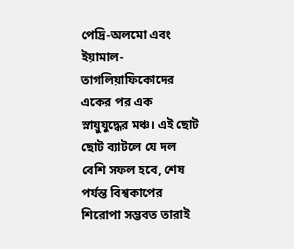পেদ্রি-অলমো এবং ইয়ামাল-তাগলিয়াফিকোদের একের পর এক স্নায়ুযুদ্ধের মঞ্চ। এই ছোট ছোট ব্যাটলে যে দল বেশি সফল হবে, শেষ পর্যন্ত বিশ্বকাপের শিরোপা সম্ভবত তারাই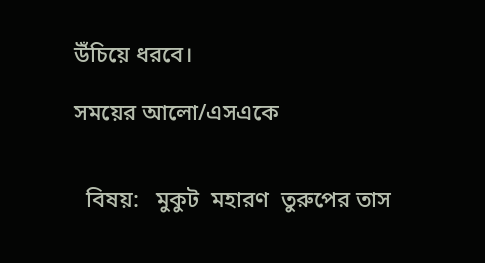উঁচিয়ে ধরবে।

সময়ের আলো/এসএকে


  বিষয়:   মুকুট  মহারণ  তুরুপের তাস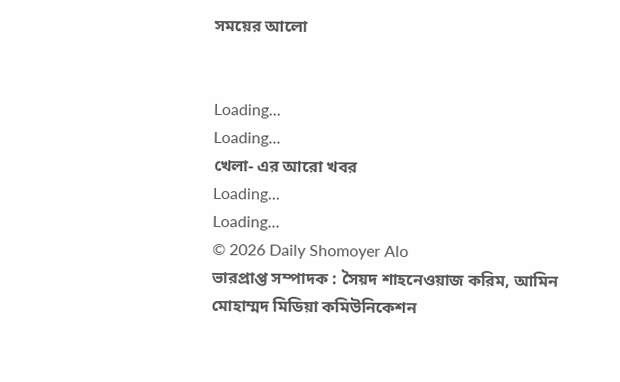সময়ের আলো


Loading...
Loading...
খেলা- এর আরো খবর
Loading...
Loading...
© 2026 Daily Shomoyer Alo
ভারপ্রাপ্ত সম্পাদক : সৈয়দ শাহনেওয়াজ করিম, আমিন মোহাম্মদ মিডিয়া কমিউনিকেশন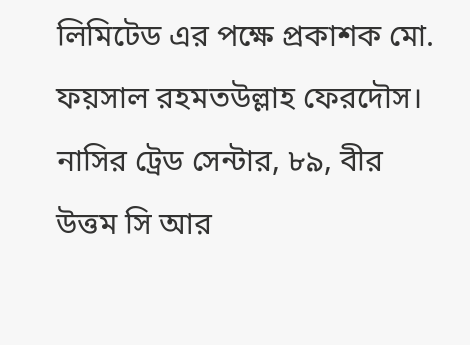লিমিটেড এর পক্ষে প্রকাশক মো. ফয়সাল রহমতউল্লাহ ফেরদৌস। নাসির ট্রেড সেন্টার, ৮৯, বীর উত্তম সি আর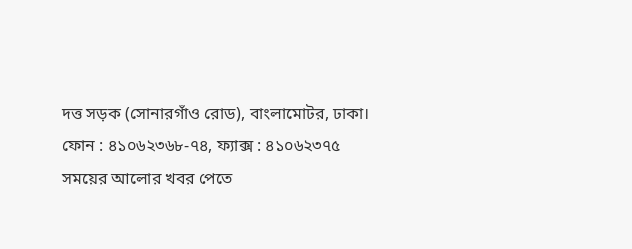দত্ত সড়ক (সোনারগাঁও রোড), বাংলামোটর, ঢাকা।
ফোন : ৪১০৬২৩৬৮-৭৪, ফ্যাক্স : ৪১০৬২৩৭৫
সময়ের আলোর খবর পেতে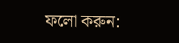ফলো করুন: